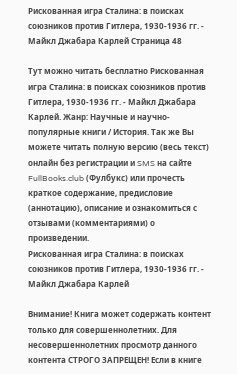Рискованная игра Сталина: в поисках союзников против Гитлера, 1930-1936 гг. - Майкл Джабара Карлей Страница 48

Тут можно читать бесплатно Рискованная игра Сталина: в поисках союзников против Гитлера, 1930-1936 гг. - Майкл Джабара Карлей. Жанр: Научные и научно-популярные книги / История. Так же Вы можете читать полную версию (весь текст) онлайн без регистрации и SMS на сайте FullBooks.club (Фулбукс) или прочесть краткое содержание, предисловие (аннотацию), описание и ознакомиться с отзывами (комментариями) о произведении.
Рискованная игра Сталина: в поисках союзников против Гитлера, 1930-1936 гг. - Майкл Джабара Карлей

Внимание! Книга может содержать контент только для совершеннолетних. Для несовершеннолетних просмотр данного контента СТРОГО ЗАПРЕЩЕН! Если в книге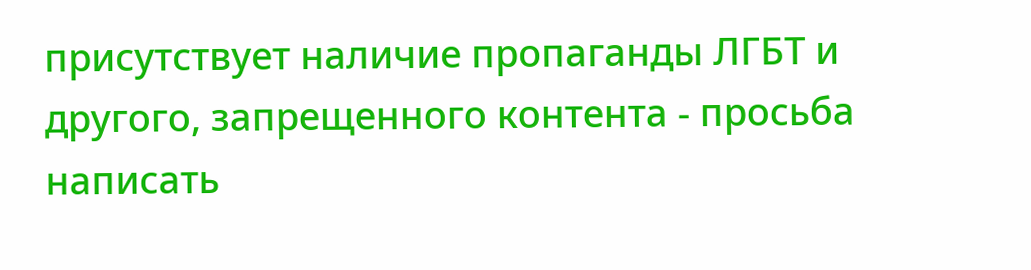присутствует наличие пропаганды ЛГБТ и другого, запрещенного контента - просьба написать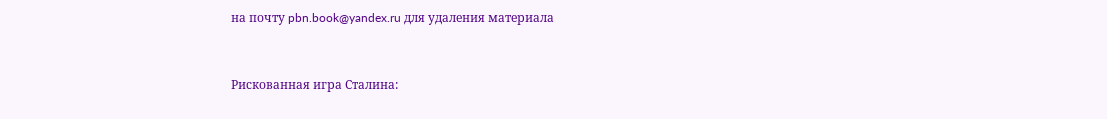на почту pbn.book@yandex.ru для удаления материала


Рискованная игра Сталина: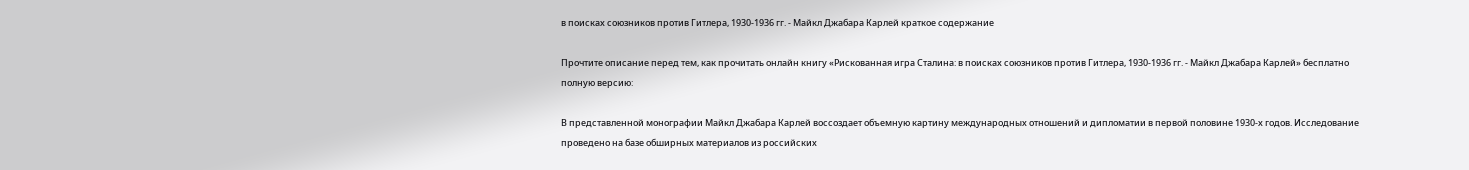в поисках союзников против Гитлера, 1930-1936 гг. - Майкл Джабара Карлей краткое содержание

Прочтите описание перед тем, как прочитать онлайн книгу «Рискованная игра Сталина: в поисках союзников против Гитлера, 1930-1936 гг. - Майкл Джабара Карлей» бесплатно полную версию:

В представленной монографии Майкл Джабара Карлей воссоздает объемную картину международных отношений и дипломатии в первой половине 1930-х годов. Исследование проведено на базе обширных материалов из российских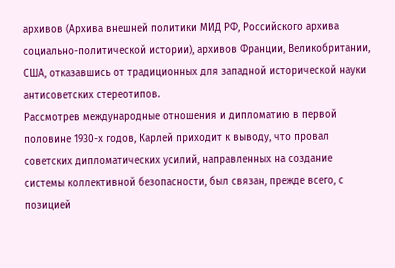архивов (Архива внешней политики МИД РФ, Российского архива социально-политической истории), архивов Франции, Великобритании, США, отказавшись от традиционных для западной исторической науки антисоветских стереотипов.
Рассмотрев международные отношения и дипломатию в первой половине 1930-х годов, Карлей приходит к выводу, что провал советских дипломатических усилий, направленных на создание системы коллективной безопасности, был связан, прежде всего, с позицией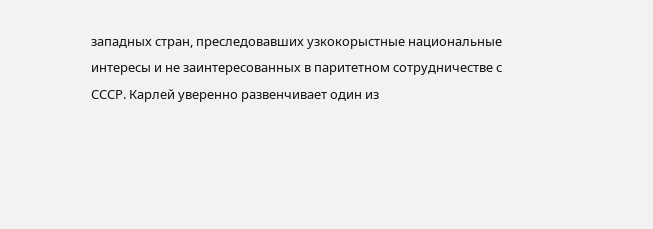западных стран, преследовавших узкокорыстные национальные интересы и не заинтересованных в паритетном сотрудничестве с СССР. Карлей уверенно развенчивает один из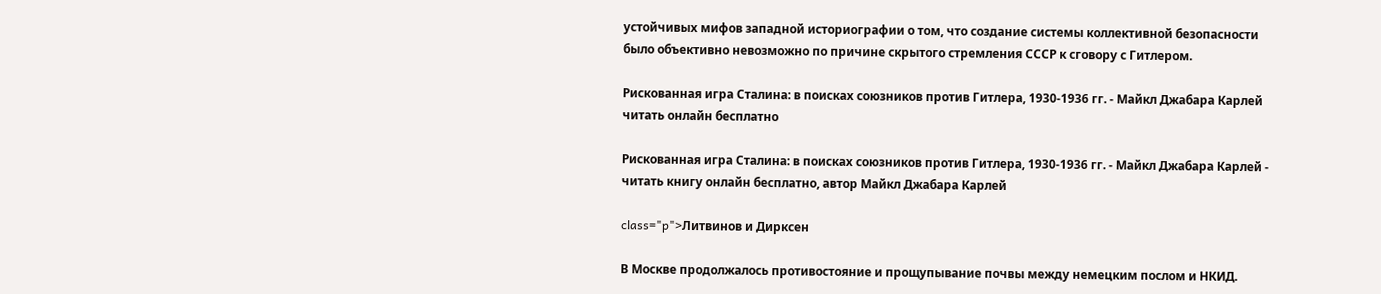устойчивых мифов западной историографии о том, что создание системы коллективной безопасности было объективно невозможно по причине скрытого стремления СССР к сговору с Гитлером.

Рискованная игра Сталина: в поисках союзников против Гитлера, 1930-1936 гг. - Майкл Джабара Карлей читать онлайн бесплатно

Рискованная игра Сталина: в поисках союзников против Гитлера, 1930-1936 гг. - Майкл Джабара Карлей - читать книгу онлайн бесплатно, автор Майкл Джабара Карлей

class="p">Литвинов и Дирксен

В Москве продолжалось противостояние и прощупывание почвы между немецким послом и НКИД.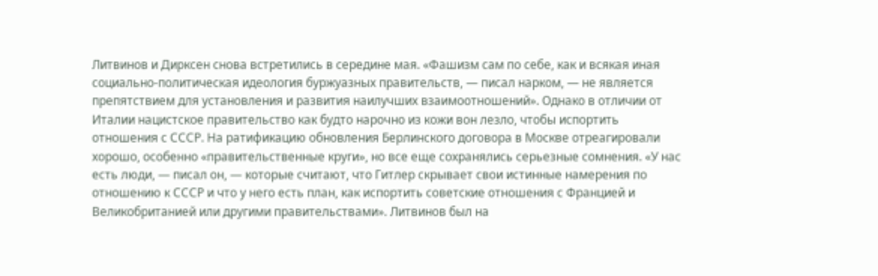Литвинов и Дирксен снова встретились в середине мая. «Фашизм сам по себе, как и всякая иная социально-политическая идеология буржуазных правительств, — писал нарком, — не является препятствием для установления и развития наилучших взаимоотношений». Однако в отличии от Италии нацистское правительство как будто нарочно из кожи вон лезло, чтобы испортить отношения с СССР. На ратификацию обновления Берлинского договора в Москве отреагировали хорошо, особенно «правительственные круги», но все еще сохранялись серьезные сомнения. «У нас есть люди, — писал он, — которые считают, что Гитлер скрывает свои истинные намерения по отношению к СССР и что у него есть план, как испортить советские отношения с Францией и Великобританией или другими правительствами». Литвинов был на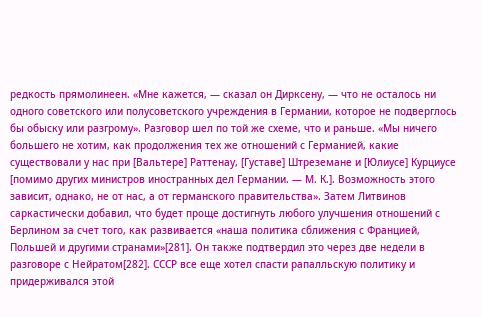редкость прямолинеен. «Мне кажется, — сказал он Дирксену, — что не осталось ни одного советского или полусоветского учреждения в Германии, которое не подверглось бы обыску или разгрому». Разговор шел по той же схеме, что и раньше. «Мы ничего большего не хотим, как продолжения тех же отношений с Германией, какие существовали у нас при [Вальтере] Раттенау, [Густаве] Штреземане и [Юлиусе] Курциусе [помимо других министров иностранных дел Германии. — М. К.]. Возможность этого зависит, однако, не от нас, а от германского правительства». Затем Литвинов саркастически добавил, что будет проще достигнуть любого улучшения отношений с Берлином за счет того, как развивается «наша политика сближения с Францией, Польшей и другими странами»[281]. Он также подтвердил это через две недели в разговоре с Нейратом[282]. СССР все еще хотел спасти рапалльскую политику и придерживался этой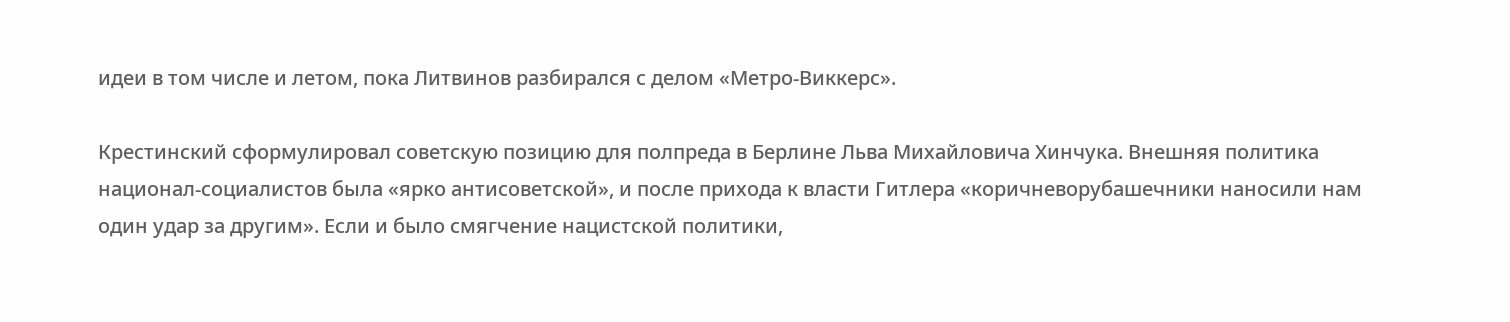идеи в том числе и летом, пока Литвинов разбирался с делом «Метро-Виккерс».

Крестинский сформулировал советскую позицию для полпреда в Берлине Льва Михайловича Хинчука. Внешняя политика национал-социалистов была «ярко антисоветской», и после прихода к власти Гитлера «коричневорубашечники наносили нам один удар за другим». Если и было смягчение нацистской политики,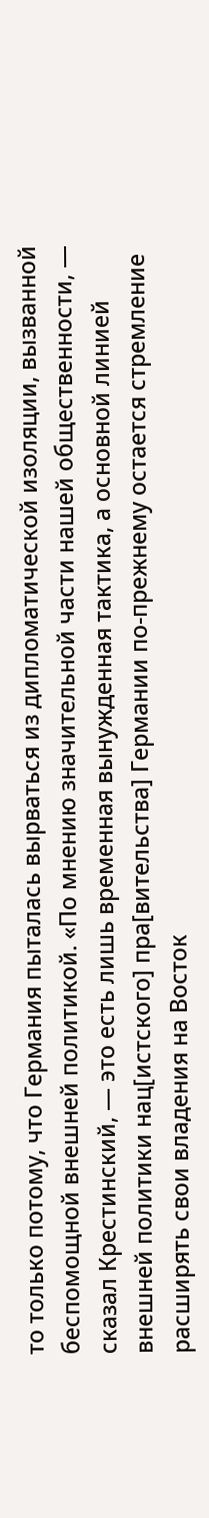то только потому, что Германия пыталась вырваться из дипломатической изоляции, вызванной беспомощной внешней политикой. «По мнению значительной части нашей общественности, — сказал Крестинский, — это есть лишь временная вынужденная тактика, а основной линией внешней политики нац[истского] пра[вительства] Германии по-прежнему остается стремление расширять свои владения на Восток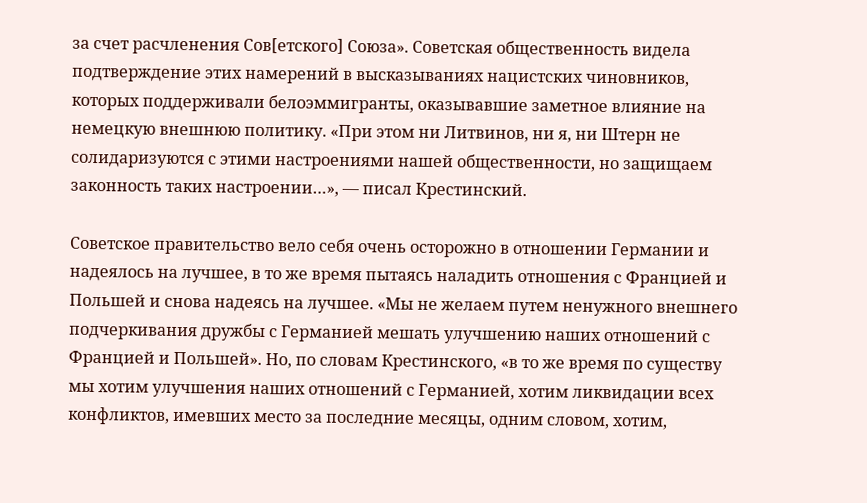за счет расчленения Сов[етского] Союза». Советская общественность видела подтверждение этих намерений в высказываниях нацистских чиновников, которых поддерживали белоэммигранты, оказывавшие заметное влияние на немецкую внешнюю политику. «При этом ни Литвинов, ни я, ни Штерн не солидаризуются с этими настроениями нашей общественности, но защищаем законность таких настроении…», — писал Крестинский.

Советское правительство вело себя очень осторожно в отношении Германии и надеялось на лучшее, в то же время пытаясь наладить отношения с Францией и Польшей и снова надеясь на лучшее. «Мы не желаем путем ненужного внешнего подчеркивания дружбы с Германией мешать улучшению наших отношений с Францией и Польшей». Но, по словам Крестинского, «в то же время по существу мы хотим улучшения наших отношений с Германией, хотим ликвидации всех конфликтов, имевших место за последние месяцы, одним словом, хотим,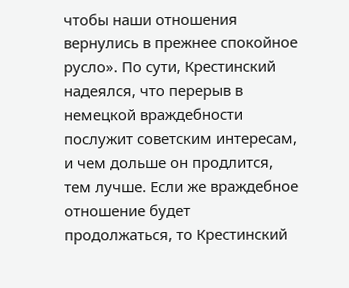чтобы наши отношения вернулись в прежнее спокойное русло». По сути, Крестинский надеялся, что перерыв в немецкой враждебности послужит советским интересам, и чем дольше он продлится, тем лучше. Если же враждебное отношение будет продолжаться, то Крестинский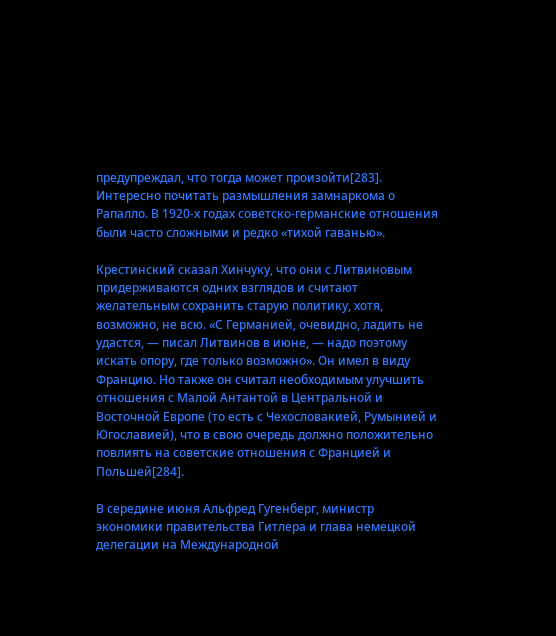предупреждал, что тогда может произойти[283]. Интересно почитать размышления замнаркома о Рапалло. В 1920-х годах советско-германские отношения были часто сложными и редко «тихой гаванью».

Крестинский сказал Хинчуку, что они с Литвиновым придерживаются одних взглядов и считают желательным сохранить старую политику, хотя, возможно, не всю. «С Германией, очевидно, ладить не удастся, — писал Литвинов в июне, — надо поэтому искать опору, где только возможно». Он имел в виду Францию. Но также он считал необходимым улучшить отношения с Малой Антантой в Центральной и Восточной Европе (то есть с Чехословакией, Румынией и Югославией), что в свою очередь должно положительно повлиять на советские отношения с Францией и Польшей[284].

В середине июня Альфред Гугенберг, министр экономики правительства Гитлера и глава немецкой делегации на Международной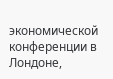экономической конференции в Лондоне,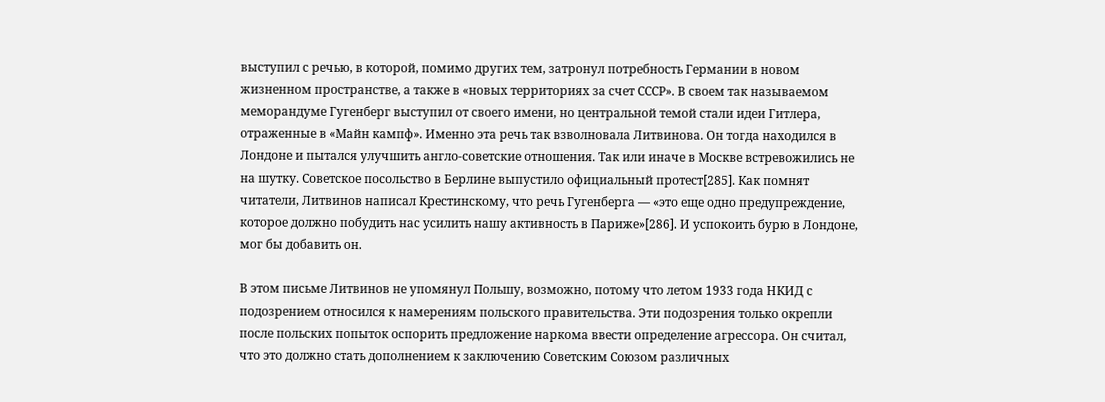выступил с речью, в которой, помимо других тем, затронул потребность Германии в новом жизненном пространстве, а также в «новых территориях за счет СССР». В своем так называемом меморандуме Гугенберг выступил от своего имени, но центральной темой стали идеи Гитлера, отраженные в «Майн кампф». Именно эта речь так взволновала Литвинова. Он тогда находился в Лондоне и пытался улучшить англо-советские отношения. Так или иначе в Москве встревожились не на шутку. Советское посольство в Берлине выпустило официальный протест[285]. Как помнят читатели, Литвинов написал Крестинскому, что речь Гугенберга — «это еще одно предупреждение, которое должно побудить нас усилить нашу активность в Париже»[286]. И успокоить бурю в Лондоне, мог бы добавить он.

В этом письме Литвинов не упомянул Польшу, возможно, потому что летом 1933 года НКИД с подозрением относился к намерениям польского правительства. Эти подозрения только окрепли после польских попыток оспорить предложение наркома ввести определение агрессора. Он считал, что это должно стать дополнением к заключению Советским Союзом различных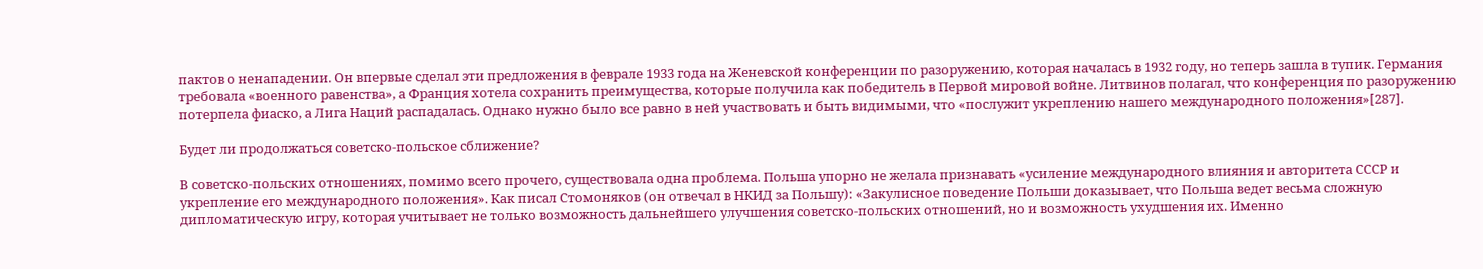пактов о ненападении. Он впервые сделал эти предложения в феврале 1933 года на Женевской конференции по разоружению, которая началась в 1932 году, но теперь зашла в тупик. Германия требовала «военного равенства», а Франция хотела сохранить преимущества, которые получила как победитель в Первой мировой войне. Литвинов полагал, что конференция по разоружению потерпела фиаско, а Лига Наций распадалась. Однако нужно было все равно в ней участвовать и быть видимыми, что «послужит укреплению нашего международного положения»[287].

Будет ли продолжаться советско-польское сближение?

В советско-польских отношениях, помимо всего прочего, существовала одна проблема. Польша упорно не желала признавать «усиление международного влияния и авторитета СССР и укрепление его международного положения». Как писал Стомоняков (он отвечал в НКИД за Польшу): «Закулисное поведение Польши доказывает, что Польша ведет весьма сложную дипломатическую игру, которая учитывает не только возможность дальнейшего улучшения советско-польских отношений, но и возможность ухудшения их. Именно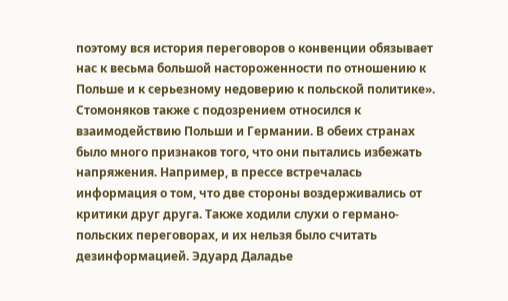поэтому вся история переговоров о конвенции обязывает нас к весьма большой настороженности по отношению к Польше и к серьезному недоверию к польской политике». Стомоняков также с подозрением относился к взаимодействию Польши и Германии. В обеих странах было много признаков того, что они пытались избежать напряжения. Например, в прессе встречалась информация о том, что две стороны воздерживались от критики друг друга. Также ходили слухи о германо-польских переговорах, и их нельзя было считать дезинформацией. Эдуард Даладье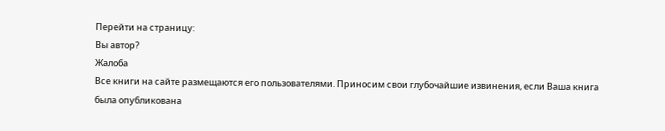Перейти на страницу:
Вы автор?
Жалоба
Все книги на сайте размещаются его пользователями. Приносим свои глубочайшие извинения, если Ваша книга была опубликована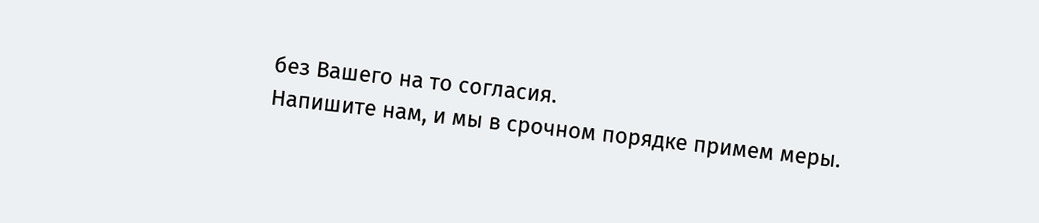без Вашего на то согласия.
Напишите нам, и мы в срочном порядке примем меры.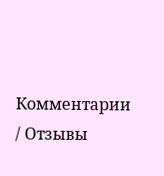Комментарии / Отзывы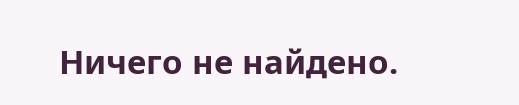Ничего не найдено.